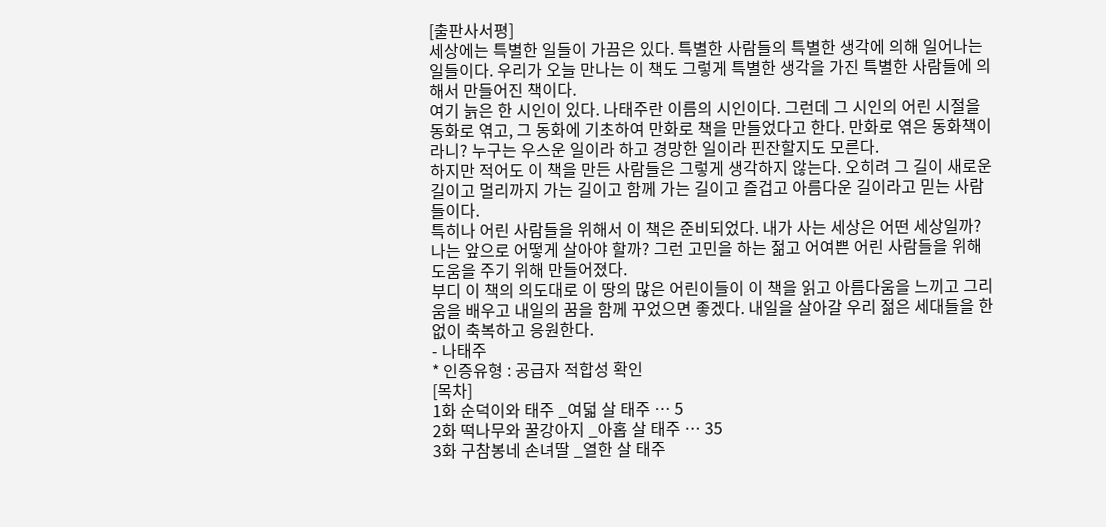[출판사서평]
세상에는 특별한 일들이 가끔은 있다. 특별한 사람들의 특별한 생각에 의해 일어나는 일들이다. 우리가 오늘 만나는 이 책도 그렇게 특별한 생각을 가진 특별한 사람들에 의해서 만들어진 책이다.
여기 늙은 한 시인이 있다. 나태주란 이름의 시인이다. 그런데 그 시인의 어린 시절을 동화로 엮고, 그 동화에 기초하여 만화로 책을 만들었다고 한다. 만화로 엮은 동화책이라니? 누구는 우스운 일이라 하고 경망한 일이라 핀잔할지도 모른다.
하지만 적어도 이 책을 만든 사람들은 그렇게 생각하지 않는다. 오히려 그 길이 새로운 길이고 멀리까지 가는 길이고 함께 가는 길이고 즐겁고 아름다운 길이라고 믿는 사람들이다.
특히나 어린 사람들을 위해서 이 책은 준비되었다. 내가 사는 세상은 어떤 세상일까? 나는 앞으로 어떻게 살아야 할까? 그런 고민을 하는 젊고 어여쁜 어린 사람들을 위해 도움을 주기 위해 만들어졌다.
부디 이 책의 의도대로 이 땅의 많은 어린이들이 이 책을 읽고 아름다움을 느끼고 그리움을 배우고 내일의 꿈을 함께 꾸었으면 좋겠다. 내일을 살아갈 우리 젊은 세대들을 한없이 축복하고 응원한다.
- 나태주
* 인증유형 : 공급자 적합성 확인
[목차]
1화 순덕이와 태주 _여덟 살 태주 … 5
2화 떡나무와 꿀강아지 _아홉 살 태주 … 35
3화 구참봉네 손녀딸 _열한 살 태주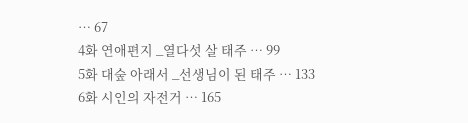… 67
4화 연애편지 _열다섯 살 태주 … 99
5화 대숲 아래서 _선생님이 된 태주 … 133
6화 시인의 자전거 … 165